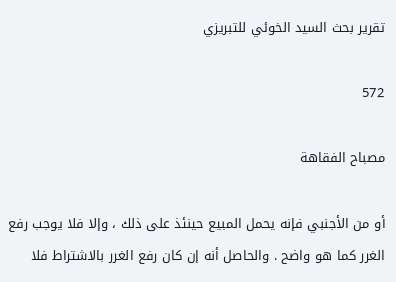تقرير بحث السيد الخوئي للتبريزي

572

مصباح الفقاهة

أو من الأجنبي فإنه يحمل المبيع حينئذ على ذلك ، وإلا فلا يوجب رفع الغرر كما هو واضح . والحاصل أنه إن كان رفع الغرر بالاشتراط فلا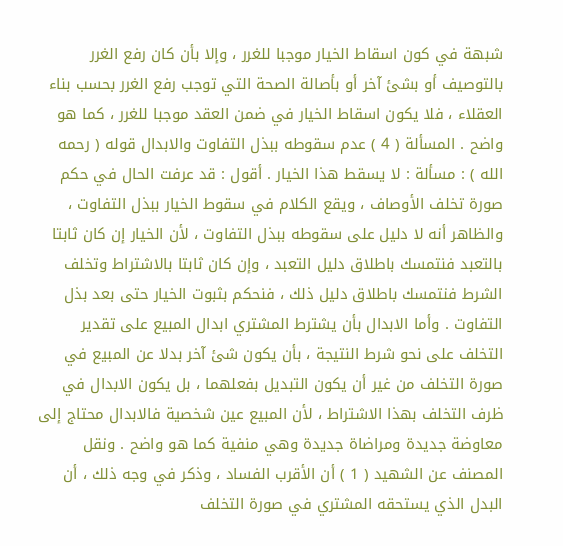شبهة في كون اسقاط الخيار موجبا للغرر ، وإلا بأن كان رفع الغرر بالتوصيف أو بشئ آخر أو بأصالة الصحة التي توجب رفع الغرر بحسب بناء العقلاء ، فلا يكون اسقاط الخيار في ضمن العقد موجبا للغرر ، كما هو واضح . المسألة ( 4 ) عدم سقوطه ببذل التفاوت والابدال قوله ( رحمه الله ) : مسألة : لا يسقط هذا الخيار . أقول : قد عرفت الحال في حكم صورة تخلف الأوصاف ، ويقع الكلام في سقوط الخيار ببذل التفاوت ، والظاهر أنه لا دليل على سقوطه ببذل التفاوت ، لأن الخيار إن كان ثابتا بالتعبد فنتمسك باطلاق دليل التعبد ، وإن كان ثابتا بالاشتراط وتخلف الشرط فنتمسك باطلاق دليل ذلك ، فنحكم بثبوت الخيار حتى بعد بذل التفاوت . وأما الابدال بأن يشترط المشتري ابدال المبيع على تقدير التخلف على نحو شرط النتيجة ، بأن يكون شئ آخر بدلا عن المبيع في صورة التخلف من غير أن يكون التبديل بفعلهما ، بل يكون الابدال في ظرف التخلف بهذا الاشتراط ، لأن المبيع عين شخصية فالابدال محتاج إلى معاوضة جديدة ومراضاة جديدة وهي منفية كما هو واضح . ونقل المصنف عن الشهيد ( 1 ) أن الأقرب الفساد ، وذكر في وجه ذلك ، أن البدل الذي يستحقه المشتري في صورة التخلف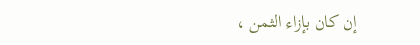إن كان بإزاء الثمن ،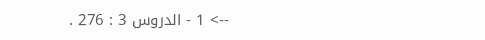--> 1 - الدروس 3 : 276 .